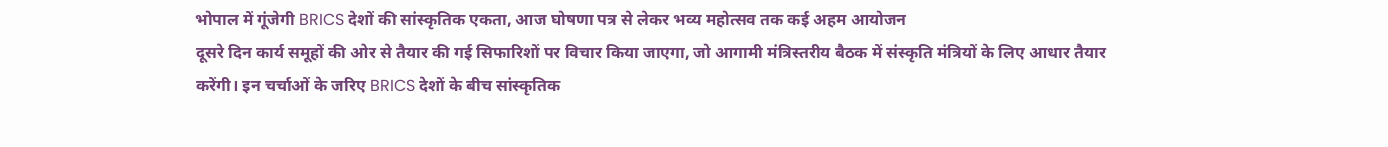भोपाल में गूंजेगी BRICS देशों की सांस्कृतिक एकता, आज घोषणा पत्र से लेकर भव्य महोत्सव तक कई अहम आयोजन
दूसरे दिन कार्य समूहों की ओर से तैयार की गई सिफारिशों पर विचार किया जाएगा, जो आगामी मंत्रिस्तरीय बैठक में संस्कृति मंत्रियों के लिए आधार तैयार करेंगी। इन चर्चाओं के जरिए BRICS देशों के बीच सांस्कृतिक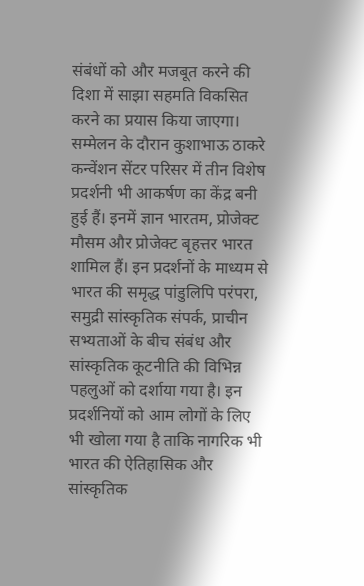संबंधों को और मजबूत करने की दिशा में साझा सहमति विकसित करने का प्रयास किया जाएगा।
सम्मेलन के दौरान कुशाभाऊ ठाकरे कन्वेंशन सेंटर परिसर में तीन विशेष प्रदर्शनी भी आकर्षण का केंद्र बनी हुई हैं। इनमें ज्ञान भारतम, प्रोजेक्ट मौसम और प्रोजेक्ट बृहत्तर भारत शामिल हैं। इन प्रदर्शनों के माध्यम से भारत की समृद्ध पांडुलिपि परंपरा, समुद्री सांस्कृतिक संपर्क, प्राचीन सभ्यताओं के बीच संबंध और सांस्कृतिक कूटनीति की विभिन्न पहलुओं को दर्शाया गया है। इन प्रदर्शनियों को आम लोगों के लिए भी खोला गया है ताकि नागरिक भी भारत की ऐतिहासिक और सांस्कृतिक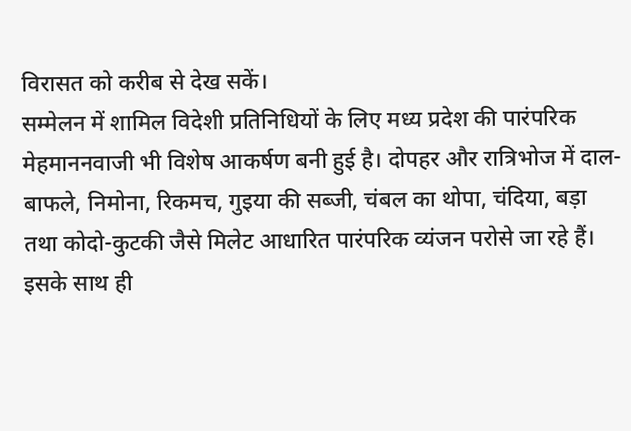विरासत को करीब से देख सकें।
सम्मेलन में शामिल विदेशी प्रतिनिधियों के लिए मध्य प्रदेश की पारंपरिक मेहमाननवाजी भी विशेष आकर्षण बनी हुई है। दोपहर और रात्रिभोज में दाल-बाफले, निमोना, रिकमच, गुइया की सब्जी, चंबल का थोपा, चंदिया, बड़ा तथा कोदो-कुटकी जैसे मिलेट आधारित पारंपरिक व्यंजन परोसे जा रहे हैं। इसके साथ ही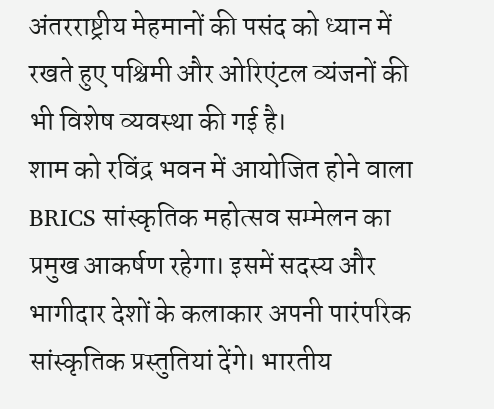अंतरराष्ट्रीय मेहमानों की पसंद को ध्यान में रखते हुए पश्चिमी और ओरिएंटल व्यंजनों की भी विशेष व्यवस्था की गई है।
शाम को रविंद्र भवन में आयोजित होने वाला BRICS सांस्कृतिक महोत्सव सम्मेलन का प्रमुख आकर्षण रहेगा। इसमें सदस्य और भागीदार देशों के कलाकार अपनी पारंपरिक सांस्कृतिक प्रस्तुतियां देंगे। भारतीय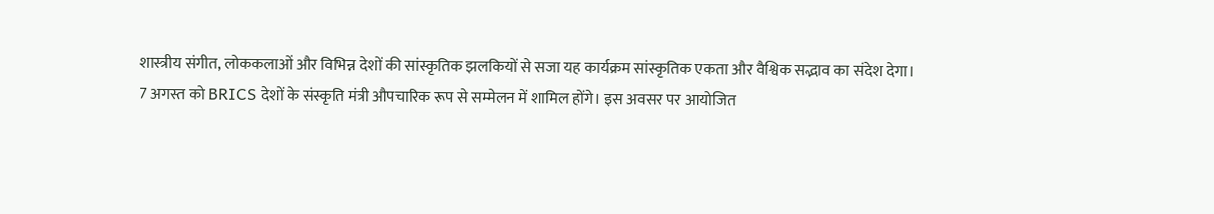शास्त्रीय संगीत, लोककलाओं और विभिन्न देशों की सांस्कृतिक झलकियों से सजा यह कार्यक्रम सांस्कृतिक एकता और वैश्विक सद्भाव का संदेश देगा।
7 अगस्त को BRICS देशों के संस्कृति मंत्री औपचारिक रूप से सम्मेलन में शामिल होंगे। इस अवसर पर आयोजित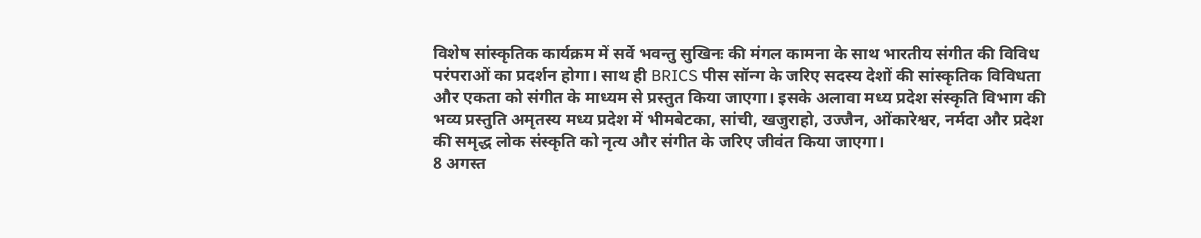विशेष सांस्कृतिक कार्यक्रम में सर्वे भवन्तु सुखिनः की मंगल कामना के साथ भारतीय संगीत की विविध परंपराओं का प्रदर्शन होगा। साथ ही BRICS पीस सॉन्ग के जरिए सदस्य देशों की सांस्कृतिक विविधता और एकता को संगीत के माध्यम से प्रस्तुत किया जाएगा। इसके अलावा मध्य प्रदेश संस्कृति विभाग की भव्य प्रस्तुति अमृतस्य मध्य प्रदेश में भीमबेटका, सांची, खजुराहो, उज्जैन, ओंकारेश्वर, नर्मदा और प्रदेश की समृद्ध लोक संस्कृति को नृत्य और संगीत के जरिए जीवंत किया जाएगा।
8 अगस्त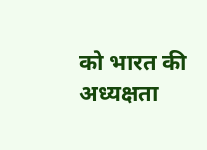को भारत की अध्यक्षता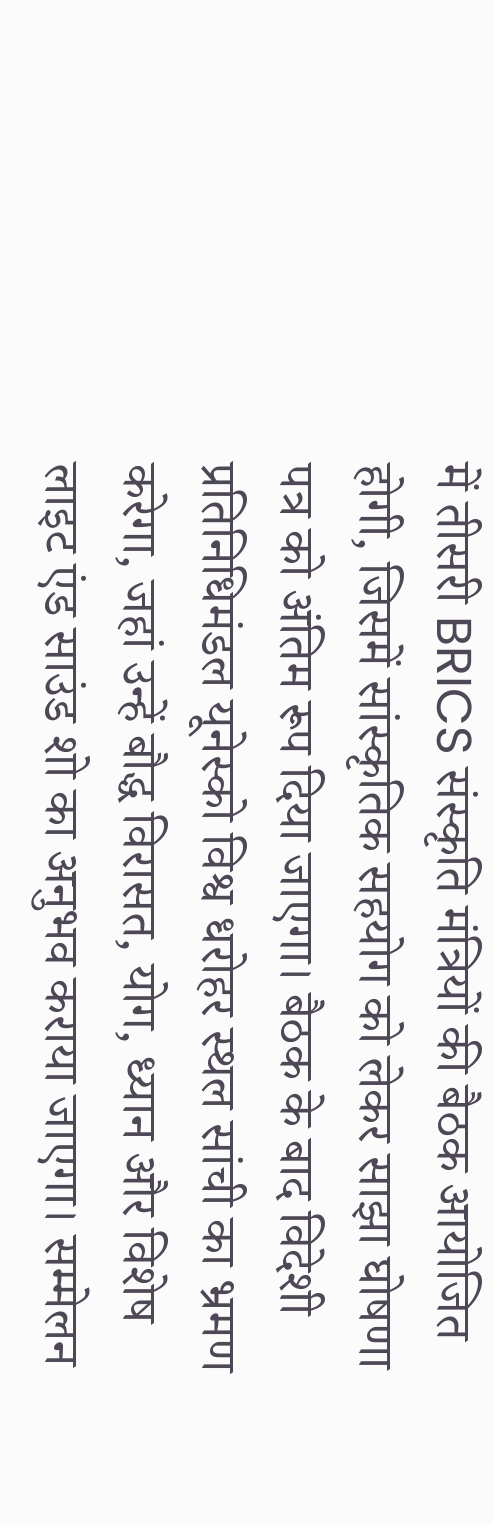में तीसरी BRICS संस्कृति मंत्रियों की बैठक आयोजित होगी, जिसमें सांस्कृतिक सहयोग को लेकर साझा घोषणा पत्र को अंतिम रूप दिया जाएगा। बैठक के बाद विदेशी प्रतिनिधिमंडल यूनेस्को विश्व धरोहर स्थल सांची का भ्रमण करेगा, जहां उन्हें बौद्ध विरासत, योग, ध्यान और विशेष लाइट एंड साउंड शो का अनुभव कराया जाएगा। सम्मेलन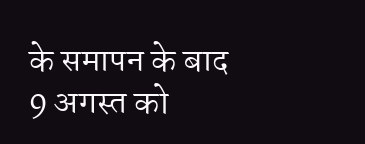के समापन के बाद 9 अगस्त को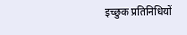इच्छुक प्रतिनिधियों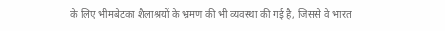के लिए भीमबेटका शैलाश्रयों के भ्रमण की भी व्यवस्था की गई है, जिससे वे भारत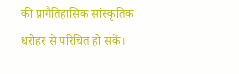की प्रागैतिहासिक सांस्कृतिक धरोहर से परिचित हो सकें।